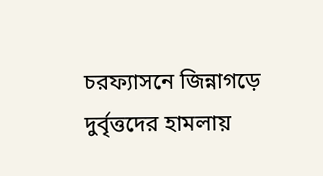চরফ্যাসনে জিন্নাগড়ে দুর্বৃত্তদের হামলায়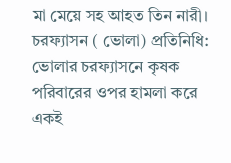মা মেয়ে সহ আহত তিন নারী।
চরফ্যাসন ( ভোলা) প্রতিনিধি:
ভোলার চরফ্যাসনে কৃষক পরিবারের ওপর হামলা করে একই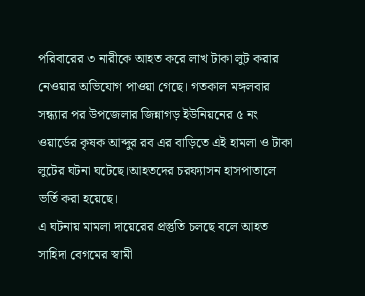পরিবারের ৩ নারীকে আহত করে লাখ টাকা লুট করার নেওয়ার অভিযোগ পাওয়া গেছে। গতকাল মঙ্গলবার সন্ধ্যার পর উপজেলার জিন্নাগড় ইউনিয়নের ৫ নং ওয়ার্ডের কৃষক আব্দুর রব এর বাড়িতে এই হামলা ও টাকা লুটের ঘটনা ঘটেছে।আহতদের চরফ্যাসন হাসপাতালে ভর্তি করা হয়েছে।
এ ঘটনায় মামলা দায়েরের প্রস্তুতি চলছে বলে আহত সাহিদা বেগমের স্বামী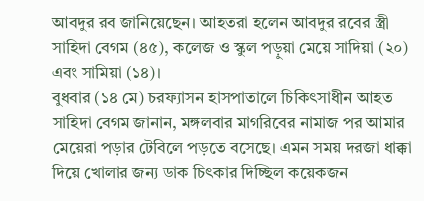আবদুর রব জানিয়েছেন। আহতরা হলেন আবদুর রবের স্ত্রী সাহিদা বেগম (৪৫), কলেজ ও স্কুল পড়ুয়া মেয়ে সাদিয়া (২০) এবং সামিয়া (১৪)।
বুধবার (১৪ মে) চরফ্যাসন হাসপাতালে চিকিৎসাধীন আহত সাহিদা বেগম জানান, মঙ্গলবার মাগরিবের নামাজ পর আমার মেয়েরা পড়ার টেবিলে পড়তে বসেছে। এমন সময় দরজা ধাক্কা দিয়ে খোলার জন্য ডাক চিৎকার দিচ্ছিল কয়েকজন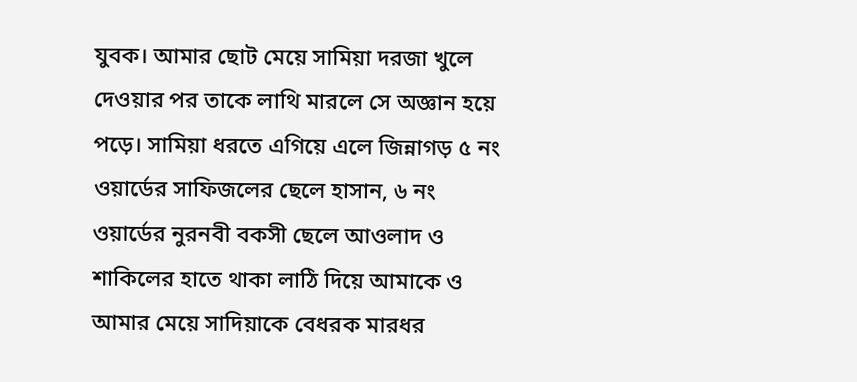যুবক। আমার ছোট মেয়ে সামিয়া দরজা খুলে দেওয়ার পর তাকে লাথি মারলে সে অজ্ঞান হয়ে পড়ে। সামিয়া ধরতে এগিয়ে এলে জিন্নাগড় ৫ নং ওয়ার্ডের সাফিজলের ছেলে হাসান, ৬ নং ওয়ার্ডের নুরনবী বকসী ছেলে আওলাদ ও শাকিলের হাতে থাকা লাঠি দিয়ে আমাকে ও আমার মেয়ে সাদিয়াকে বেধরক মারধর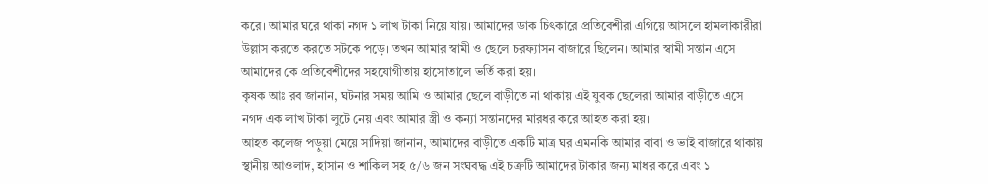করে। আমার ঘরে থাকা নগদ ১ লাখ টাকা নিয়ে যায়। আমাদের ডাক চিৎকারে প্রতিবেশীরা এগিয়ে আসলে হামলাকারীরা উল্লাস করতে করতে সটকে পড়ে। তখন আমার স্বামী ও ছেলে চরফ্যাসন বাজারে ছিলেন। আমার স্বামী সন্তান এসে আমাদের কে প্রতিবেশীদের সহযোগীতায় হাসোতালে ভর্তি করা হয়।
কৃষক আঃ রব জানান, ঘটনার সময় আমি ও আমার ছেলে বাড়ীতে না থাকায় এই যুবক ছেলেরা আমার বাড়ীতে এসে নগদ এক লাখ টাকা লুটে নেয় এবং আমার স্ত্রী ও কন্যা সন্তানদের মারধর করে আহত করা হয়।
আহত কলেজ পড়ুয়া মেয়ে সাদিয়া জানান, আমাদের বাড়ীতে একটি মাত্র ঘর এমনকি আমার বাবা ও ভাই বাজারে থাকায় স্থানীয় আওলাদ, হাসান ও শাকিল সহ ৫/৬ জন সংঘবদ্ধ এই চক্রটি আমাদের টাকার জন্য মাধর করে এবং ১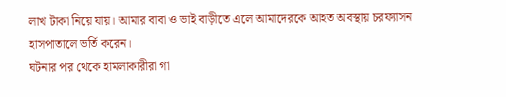লাখ টাকা নিয়ে যায়। আমার বাবা ও ভাই বাড়ীতে এলে আমাদেরকে আহত অবস্থায় চরফ্যাসন হাসপাতালে ভর্তি করেন।
ঘটনার পর থেকে হামলাকারীরা গা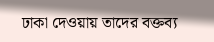ঢাকা দেওয়ায় তাদের বক্তব্য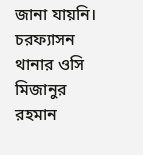জানা যায়নি।
চরফ্যাসন থানার ওসি মিজানুর রহমান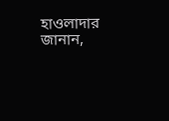হাওলাদার জানান,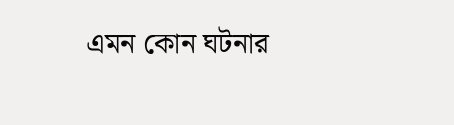এমন কোন ঘটনার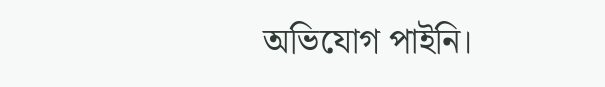অভিযোগ পাইনি।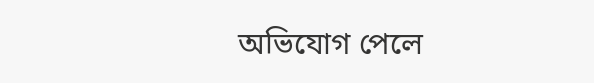অভিযোগ পেলে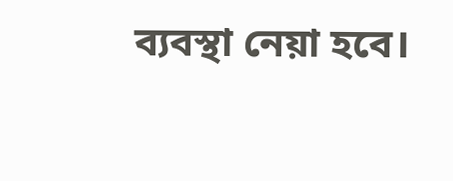ব্যবস্থা নেয়া হবে।